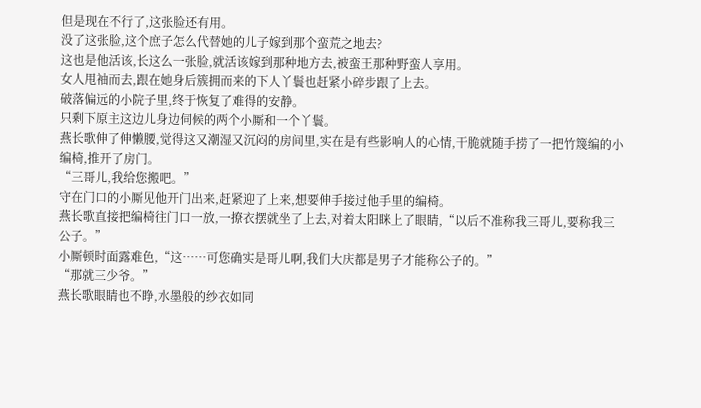但是现在不行了,这张脸还有用。
没了这张脸,这个庶子怎么代替她的儿子嫁到那个蛮荒之地去?
这也是他活该,长这么一张脸,就活该嫁到那种地方去,被蛮王那种野蛮人享用。
女人甩袖而去,跟在她身后簇拥而来的下人丫鬟也赶紧小碎步跟了上去。
破落偏远的小院子里,终于恢复了难得的安静。
只剩下原主这边儿身边伺候的两个小厮和一个丫鬟。
燕长歌伸了伸懒腰,觉得这又潮湿又沉闷的房间里,实在是有些影响人的心情,干脆就随手捞了一把竹篾编的小编椅,推开了房门。
“三哥儿,我给您搬吧。”
守在门口的小厮见他开门出来,赶紧迎了上来,想要伸手接过他手里的编椅。
燕长歌直接把编椅往门口一放,一撩衣摆就坐了上去,对着太阳眯上了眼睛,“以后不准称我三哥儿,要称我三公子。”
小厮顿时面露难色,“这……可您确实是哥儿啊,我们大庆都是男子才能称公子的。”
“那就三少爷。”
燕长歌眼睛也不睁,水墨般的纱衣如同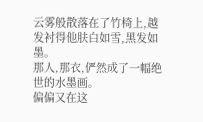云雾般散落在了竹椅上,越发衬得他肤白如雪,黑发如墨。
那人,那衣,俨然成了一幅绝世的水墨画。
偏偏又在这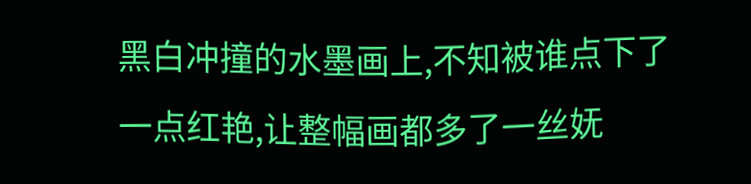黑白冲撞的水墨画上,不知被谁点下了一点红艳,让整幅画都多了一丝妩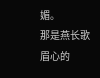媚。
那是燕长歌眉心的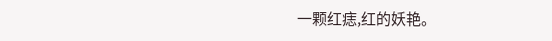一颗红痣,红的妖艳。